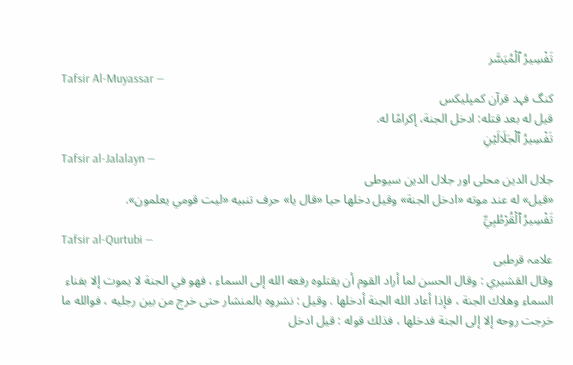تَفْسِيرُ ٱلْمُيَسَّر
Tafsir Al-Muyassar —
کنگ فہد قرآن کمپلیکس
قيل له بعد قتله: ادخل الجنة، إكرامًا له.
تَفْسِيرُ ٱلْجَلَالَيْنِ
Tafsir al-Jalalayn —
جلال الدین محلی اور جلال الدین سیوطی
«قيل» له عند موته «ادخل الجنة» وقيل دخلها حيا «قال يا» حرف تنبيه «ليت قومي يعلمون».
تَفْسِيرُ ٱلْقُرْطُبِيِّ
Tafsir al-Qurtubi —
علامہ قرطبی
وقال القشيري : وقال الحسن لما أراد القوم أن يقتلوه رفعه الله إلى السماء ، فهو في الجنة لا يموت إلا بفناء السماء وهلاك الجنة ، فإذا أعاد الله الجنة أدخلها . وقيل : نشروه بالمنشار حتى خرج من بين رجليه ، فوالله ما خرجت روحه إلا إلى الجنة فدخلها ، فذلك قوله : قيل ادخل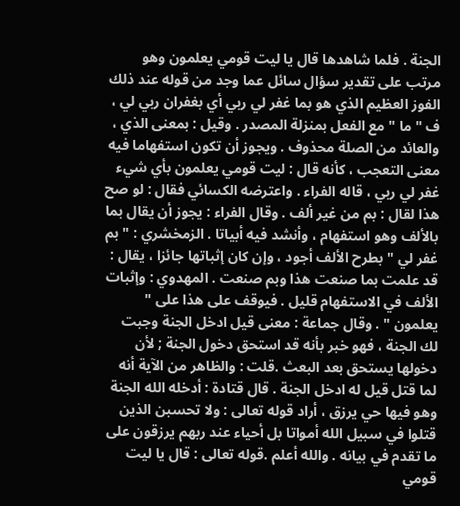الجنة . فلما شاهدها قال يا ليت قومي يعلمون وهو مرتب على تقدير سؤال سائل عما وجد من قوله عند ذلك الفوز العظيم الذي هو بما غفر لي ربي أي بغفران ربي لي ، ف " ما " مع الفعل بمنزلة المصدر . وقيل : بمعنى الذي ، والعائد من الصلة محذوف . ويجوز أن تكون استفهاما فيه معنى التعجب ، كأنه قال : ليت قومي يعلمون بأي شيء غفر لي ربي ، قاله الفراء . واعترضه الكسائي فقال : لو صح هذا لقال : بم من غير ألف . وقال الفراء : يجوز أن يقال بما بالألف وهو استفهام ، وأنشد فيه أبياتا . الزمخشري : " بم غفر لي " بطرح الألف أجود ، وإن كان إثباتها جائزا ، يقال : قد علمت بما صنعت هذا وبم صنعت . المهدوي : وإثبات الألف في الاستفهام قليل . فيوقف على هذا على " يعلمون " . وقال جماعة : معنى قيل ادخل الجنة وجبت لك الجنة ، فهو خبر بأنه قد استحق دخول الجنة ; لأن دخولها يستحق بعد البعث .قلت : والظاهر من الآية أنه لما قتل قيل له ادخل الجنة . قال قتادة : أدخله الله الجنة وهو فيها حي يرزق ، أراد قوله تعالى : ولا تحسبن الذين قتلوا في سبيل الله أمواتا بل أحياء عند ربهم يرزقون على ما تقدم في بيانه . والله أعلم .قوله تعالى : قال يا ليت قومي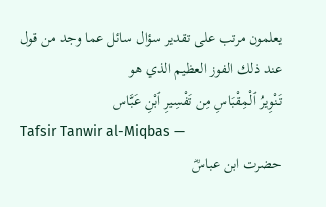يعلمون مرتب على تقدير سؤال سائل عما وجد من قول عند ذلك الفوز العظيم الذي هو
تَنْوِيرُ ٱلْمِقْبَاسِ مِن تَفْسِيرِ ٱبْنِ عَبَّاس
Tafsir Tanwir al-Miqbas —
حضرت ابن عباسؓ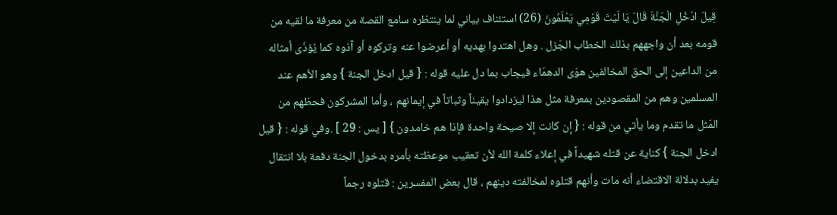قِيلَ ادْخُلِ الْجَنَّةَ قَالَ يَا لَيْتَ قَوْمِي يَعْلَمُونَ (26) استئناف بياني لما ينتظره سامع القصة من معرفة ما لقيه من قومه بعد أن واجههم بذلك الخطاب الجَزل . وهل اهتدوا بهديه أو أعرضوا عنه وتركوه أو آذوه كما يُؤذَى أمثاله من الداعين إلى الحق المخالفين هوَى الدهمَاء فيجاب بما دل عليه قوله : { قيل ادخل الجنة } وهو الأهم عند المسلمين وهم من المقصودين بمعرفة مثل هذا ليزدادوا يقيناً وثباتاً في إيمانهم ، وأما المشركون فحظهم من المَثل ما تقدم وما يأتي من قوله : { إن كانت إلا صيحة واحدة فإذا هم خامدون } [ يس : 29 ] .وفي قوله : { قيل ادخل الجنة } كناية عن قتله شهيداً في إعلاء كلمة الله لأن تعقيب موعظته بأمره بدخول الجنة دفعة بلا انتقال يفيد بدلالة الاقتضاء أنه مات وأنهم قتلوه لمخالفته دينهم ، قال بعض المفسرين : قتلوه رجماً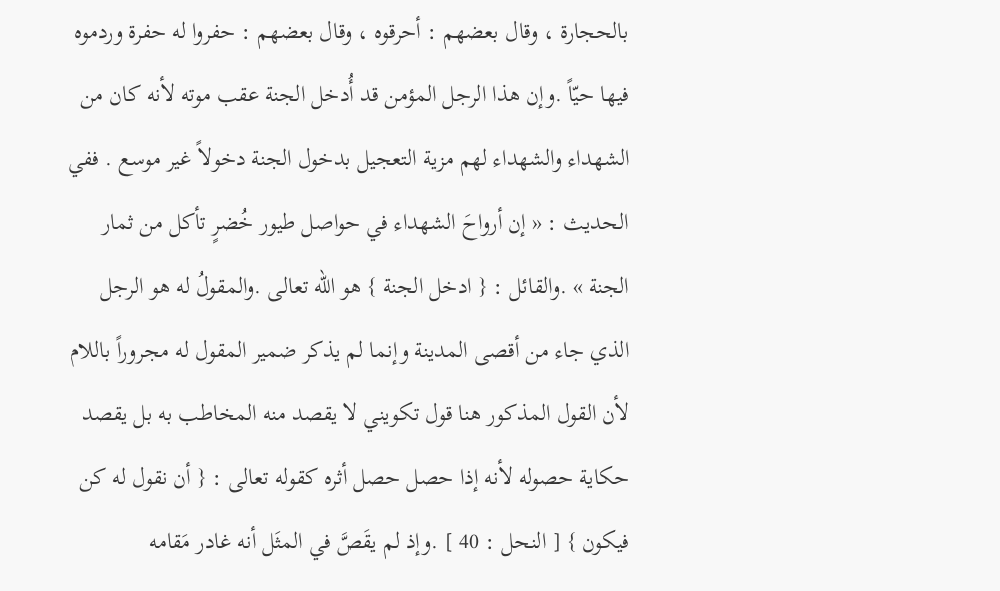بالحجارة ، وقال بعضهم : أحرقوه ، وقال بعضهم : حفروا له حفرة وردموه فيها حيّاً .وإن هذا الرجل المؤمن قد أُدخل الجنة عقب موته لأنه كان من الشهداء والشهداء لهم مزية التعجيل بدخول الجنة دخولاً غير موسع . ففي الحديث : « إن أرواحَ الشهداء في حواصل طيور خُضرٍ تأكل من ثمار الجنة » .والقائل : { ادخل الجنة } هو الله تعالى .والمقولُ له هو الرجل الذي جاء من أقصى المدينة وإنما لم يذكر ضمير المقول له مجروراً باللام لأن القول المذكور هنا قول تكويني لا يقصد منه المخاطب به بل يقصد حكاية حصوله لأنه إذا حصل حصل أثره كقوله تعالى : { أن نقول له كن فيكون } [ النحل : 40 ] .وإذ لم يقَصَّ في المثَل أنه غادر مَقامه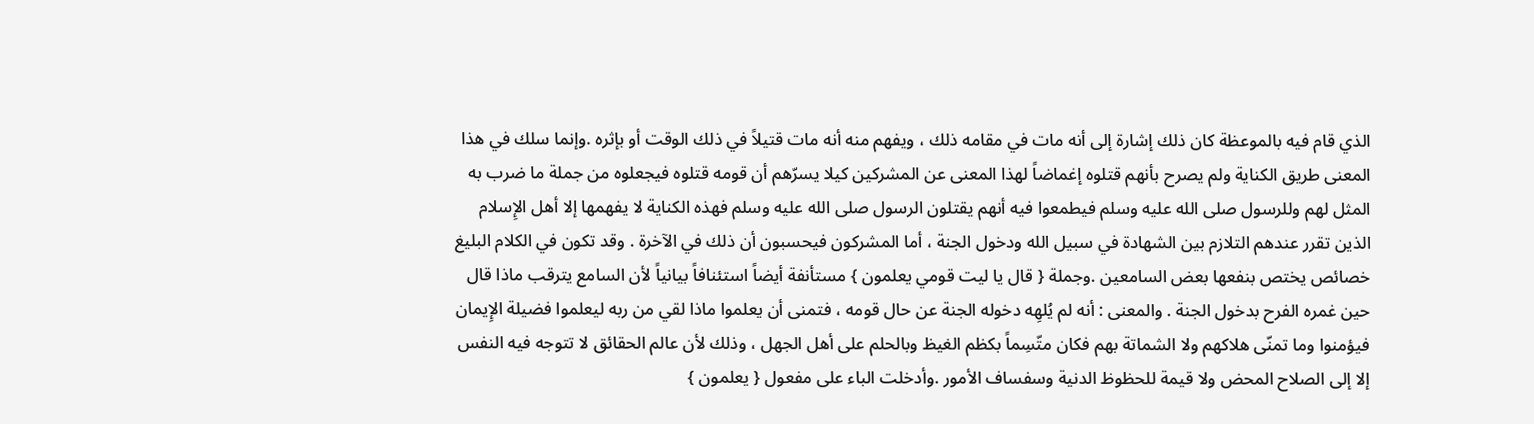الذي قام فيه بالموعظة كان ذلك إشارة إلى أنه مات في مقامه ذلك ، ويفهم منه أنه مات قتيلاً في ذلك الوقت أو بإثره .وإنما سلك في هذا المعنى طريق الكناية ولم يصرح بأنهم قتلوه إغماضاً لهذا المعنى عن المشركين كيلا يسرّهم أن قومه قتلوه فيجعلوه من جملة ما ضرب به المثل لهم وللرسول صلى الله عليه وسلم فيطمعوا فيه أنهم يقتلون الرسول صلى الله عليه وسلم فهذه الكناية لا يفهمها إلا أهل الإِسلام الذين تقرر عندهم التلازم بين الشهادة في سبيل الله ودخول الجنة ، أما المشركون فيحسبون أن ذلك في الآخرة . وقد تكون في الكلام البليغ خصائص يختص بنفعها بعض السامعين .وجملة { قال يا ليت قومي يعلمون } مستأنفة أيضاً استئنافاً بيانياً لأن السامع يترقب ماذا قال حين غمره الفرح بدخول الجنة . والمعنى : أنه لم يُلهِه دخوله الجنة عن حال قومه ، فتمنى أن يعلموا ماذا لقي من ربه ليعلموا فضيلة الإِيمان فيؤمنوا وما تمنّى هلاكهم ولا الشماتة بهم فكان متّسِماً بكظم الغيظ وبالحلم على أهل الجهل ، وذلك لأن عالم الحقائق لا تتوجه فيه النفس إلا إلى الصلاح المحض ولا قيمة للحظوظ الدنية وسفساف الأمور .وأدخلت الباء على مفعول { يعلمون }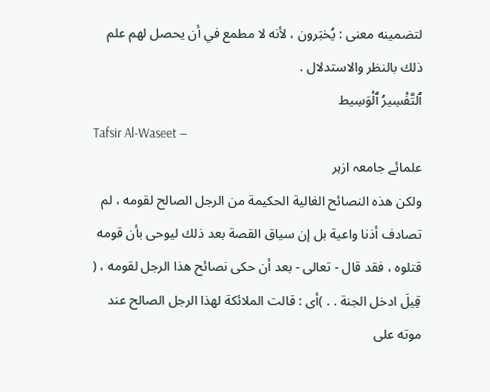لتضمينه معنى : يُخبَرون ، لأنه لا مطمع في أن يحصل لهم علم ذلك بالنظر والاستدلال .
ٱلتَّفْسِيرُ ٱلْوَسِيط
Tafsir Al-Waseet —
علمائے جامعہ ازہر
ولكن هذه النصائح الغالية الحكيمة من الرجل الصالح لقومه ، لم تصادف أذنا واعية بل إن سياق القصة بعد ذلك ليوحى بأن قومه قتلوه ، فقد قال - تعالى - بعد أن حكى نصائح هذا الرجل لقومه ، ( قِيلَ ادخل الجنة . . )أى : قالت الملائكة لهذا الرجل الصالح عند موته على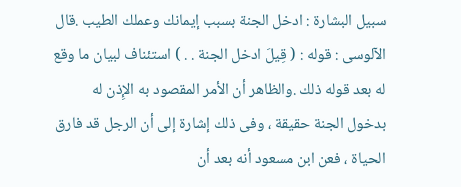سبيل البشارة : ادخل الجنة بسبب إيمانك وعملك الطيب .قال الآلوسى : قوله : ( قِيلَ ادخل الجنة . . ) استئناف لبيان ما وقع له بعد قوله ذلك .والظاهر أن الأمر المقصود به الإِذن له بدخول الجنة حقيقة ، وفى ذلك إشارة إلى أن الرجل قد فارق الحياة ، فعن ابن مسعود أنه بعد أن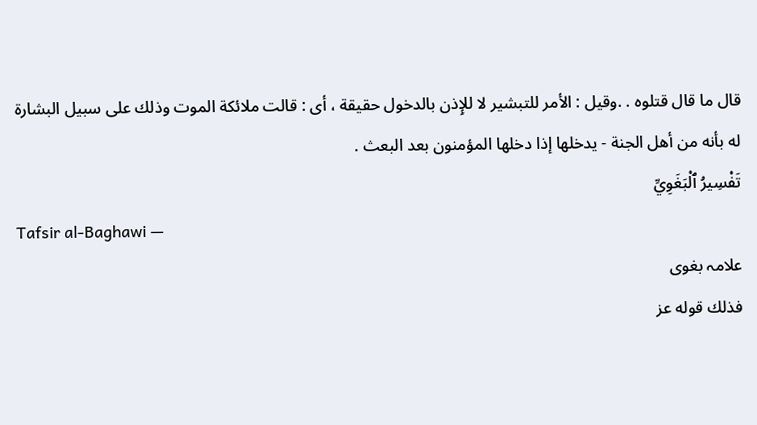قال ما قال قتلوه . .وقيل : الأمر للتبشير لا للإِذن بالدخول حقيقة ، أى : قالت ملائكة الموت وذلك على سبيل البشارة له بأنه من أهل الجنة - يدخلها إذا دخلها المؤمنون بعد البعث .
تَفْسِيرُ ٱلْبَغَوِيِّ
Tafsir al-Baghawi —
علامہ بغوی
فذلك قوله عز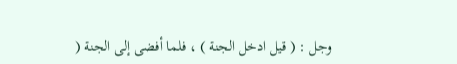وجل : ( قيل ادخل الجنة ) ، فلما أفضى إلى الجنة (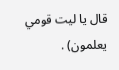قال يا ليت قومي يعلمون) .